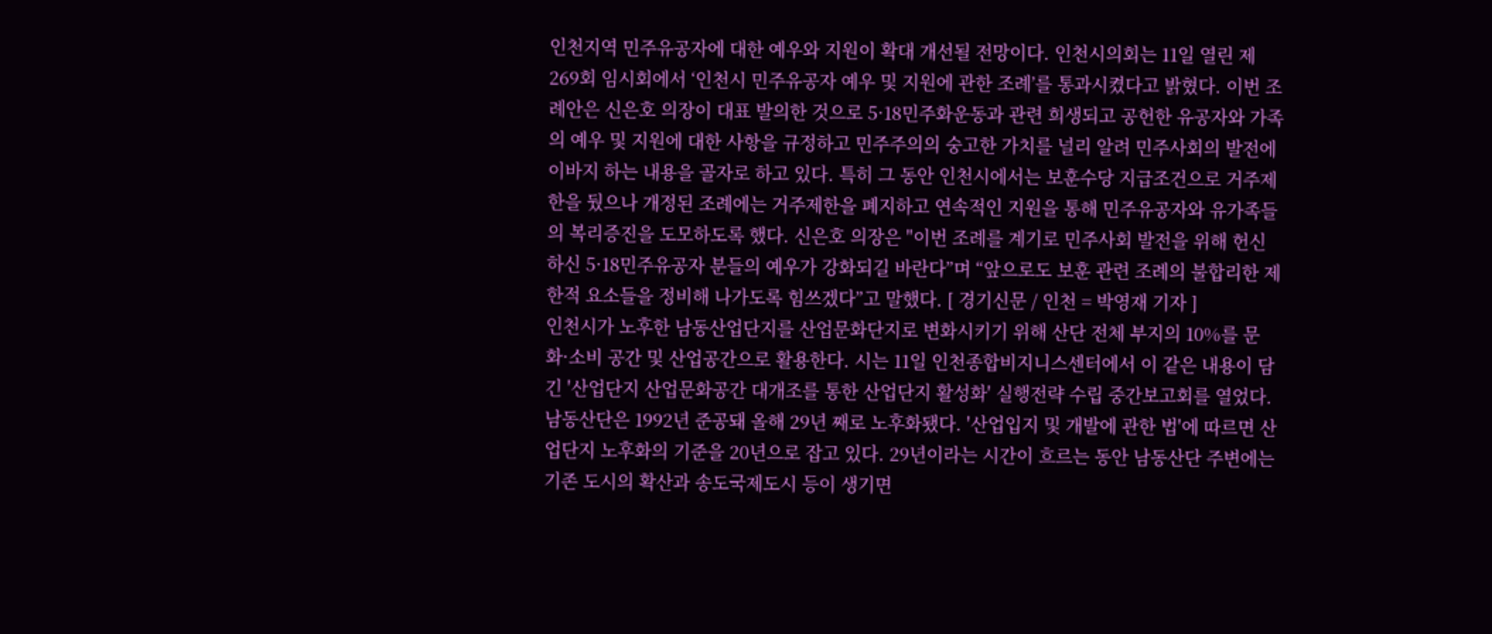인천지역 민주유공자에 대한 예우와 지원이 확대 개선될 전망이다. 인천시의회는 11일 열린 제269회 임시회에서 ‘인천시 민주유공자 예우 및 지원에 관한 조례’를 통과시켰다고 밝혔다. 이번 조례안은 신은호 의장이 대표 발의한 것으로 5·18민주화운동과 관련 희생되고 공헌한 유공자와 가족의 예우 및 지원에 대한 사항을 규정하고 민주주의의 숭고한 가치를 널리 알려 민주사회의 발전에 이바지 하는 내용을 골자로 하고 있다. 특히 그 동안 인천시에서는 보훈수당 지급조건으로 거주제한을 뒀으나 개정된 조례에는 거주제한을 폐지하고 연속적인 지원을 통해 민주유공자와 유가족들의 복리증진을 도모하도록 했다. 신은호 의장은 "이번 조례를 계기로 민주사회 발전을 위해 헌신하신 5·18민주유공자 분들의 예우가 강화되길 바란다”며 “앞으로도 보훈 관련 조례의 불합리한 제한적 요소들을 정비해 나가도록 힘쓰겠다”고 말했다. [ 경기신문 / 인천 = 박영재 기자 ]
인천시가 노후한 남동산업단지를 산업문화단지로 변화시키기 위해 산단 전체 부지의 10%를 문화·소비 공간 및 산업공간으로 활용한다. 시는 11일 인천종합비지니스센터에서 이 같은 내용이 담긴 '산업단지 산업문화공간 대개조를 통한 산업단지 활성화' 실행전략 수립 중간보고회를 열었다. 남동산단은 1992년 준공돼 올해 29년 째로 노후화됐다. '산업입지 및 개발에 관한 법'에 따르면 산업단지 노후화의 기준을 20년으로 잡고 있다. 29년이라는 시간이 흐르는 동안 남동산단 주변에는 기존 도시의 확산과 송도국제도시 등이 생기면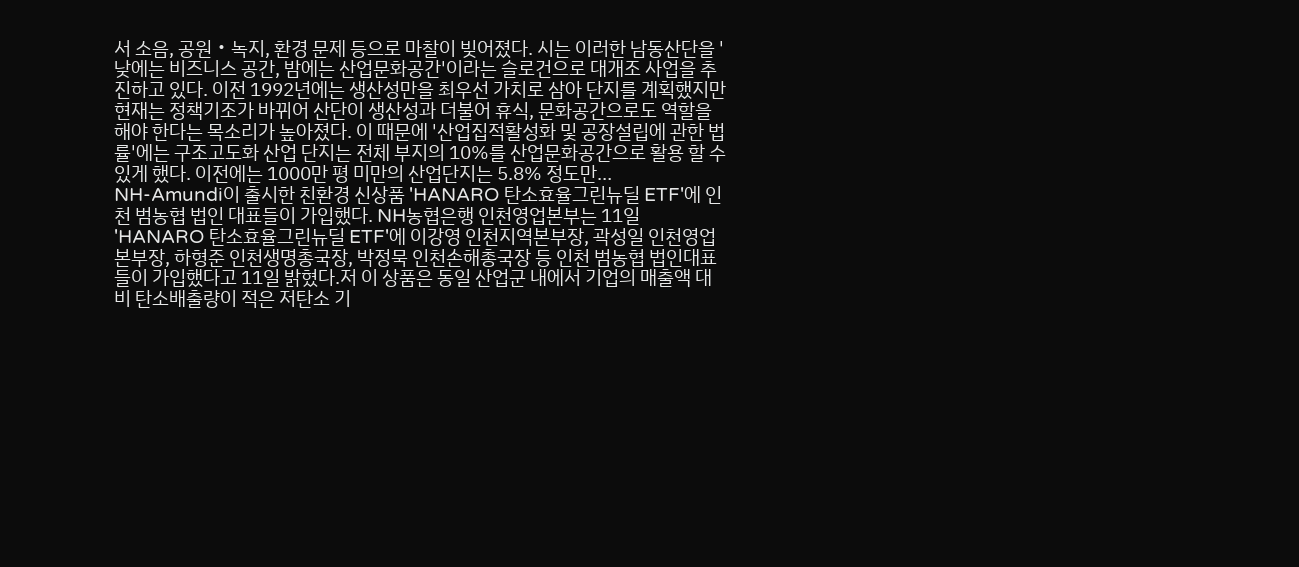서 소음, 공원‧녹지, 환경 문제 등으로 마찰이 빚어졌다. 시는 이러한 남동산단을 '낮에는 비즈니스 공간, 밤에는 산업문화공간'이라는 슬로건으로 대개조 사업을 추진하고 있다. 이전 1992년에는 생산성만을 최우선 가치로 삼아 단지를 계획했지만 현재는 정책기조가 바뀌어 산단이 생산성과 더불어 휴식, 문화공간으로도 역할을 해야 한다는 목소리가 높아졌다. 이 때문에 '산업집적활성화 및 공장설립에 관한 법률'에는 구조고도화 산업 단지는 전체 부지의 10%를 산업문화공간으로 활용 할 수 있게 했다. 이전에는 1000만 평 미만의 산업단지는 5.8% 정도만…
NH-Amundi이 출시한 친환경 신상품 'HANARO 탄소효율그린뉴딜 ETF'에 인천 범농협 법인 대표들이 가입했다. NH농협은행 인천영업본부는 11일 'HANARO 탄소효율그린뉴딜 ETF'에 이강영 인천지역본부장, 곽성일 인천영업본부장, 하형준 인천생명총국장, 박정묵 인천손해총국장 등 인천 범농협 법인대표들이 가입했다고 11일 밝혔다.저 이 상품은 동일 산업군 내에서 기업의 매출액 대비 탄소배출량이 적은 저탄소 기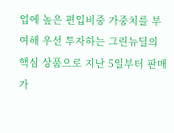업에 높은 편입비중 가중치를 부여해 우선 투자하는 그린뉴딜의 핵심 상품으로 지난 5일부터 판매가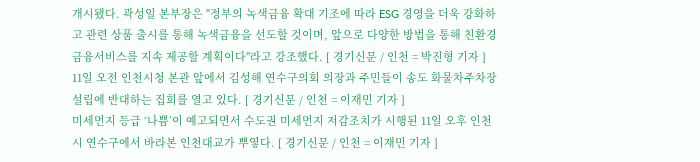개시됐다. 곽성일 본부장은 "정부의 녹색금융 확대 기조에 따라 ESG 경영을 더욱 강화하고 관련 상품 출시를 통해 녹색금융을 선도할 것이며, 앞으로 다양한 방법을 통해 친환경 금융서비스를 지속 제공할 계획이다"라고 강조했다. [ 경기신문 / 인천 = 박진형 기자 ]
11일 오전 인천시청 본관 앞에서 김성해 연수구의회 의장과 주민들이 송도 화물차주차장 설립에 반대하는 집회를 열고 있다. [ 경기신문 / 인천 = 이재민 기자 ]
미세먼지 등급 ‘나쁨’이 예고되면서 수도권 미세먼지 저감조치가 시행된 11일 오후 인천시 연수구에서 바라본 인천대교가 뿌옇다. [ 경기신문 / 인천 = 이재민 기자 ]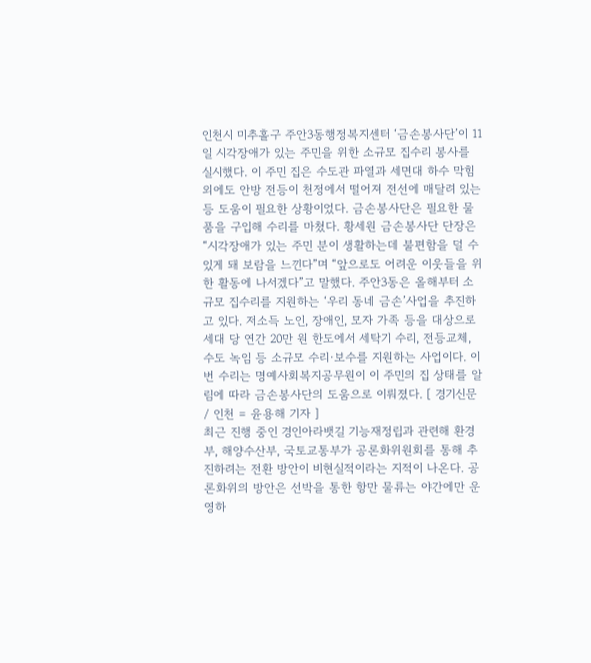인천시 미추홀구 주안3동행정복지센터 ‘금손봉사단’이 11일 시각장애가 있는 주민을 위한 소규모 집수리 봉사를 실시했다. 이 주민 집은 수도관 파열과 세면대 하수 막힘 외에도 안방 전등이 천정에서 떨어져 전선에 매달려 있는 등 도움이 필요한 상황이었다. 금손봉사단은 필요한 물품을 구입해 수리를 마쳤다. 황세원 금손봉사단 단장은 “시각장애가 있는 주민 분이 생활하는데 불편함을 덜 수 있게 돼 보람을 느낀다”며 “앞으로도 어려운 이웃들을 위한 활동에 나서겠다”고 말했다. 주안3동은 올해부터 소규모 집수리를 지원하는 ‘우리 동네 금손’사업을 추진하고 있다. 저소득 노인, 장애인, 모자 가족 등을 대상으로 세대 당 연간 20만 원 한도에서 세탁기 수리, 전등교체, 수도 녹임 등 소규모 수리·보수를 지원하는 사업이다. 이번 수리는 명예사회복지공무원이 이 주민의 집 상태를 알림에 따라 금손봉사단의 도움으로 이뤄졌다. [ 경기신문 / 인천 = 윤용해 기자 ]
최근 진행 중인 경인아라뱃길 기능재정립과 관련해 환경부, 해양수산부, 국토교통부가 공론화위원회를 통해 추진하려는 전환 방안이 비현실적이라는 지적이 나온다. 공론화위의 방안은 선박을 통한 항만 물류는 야간에만 운영하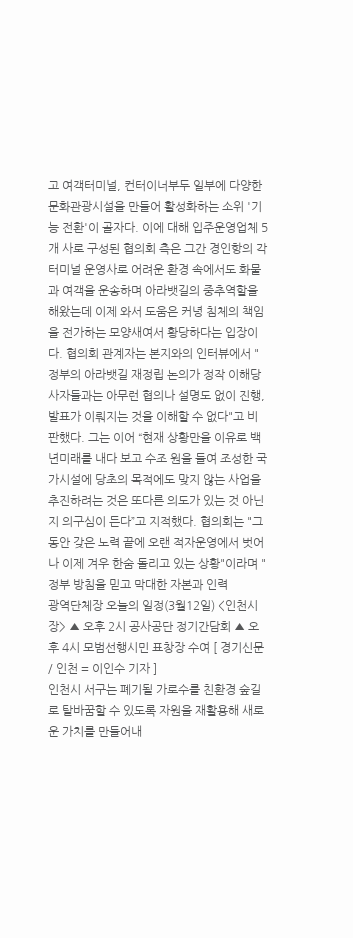고 여객터미널, 컨터이너부두 일부에 다양한 문화관광시설을 만들어 활성화하는 소위 '기능 전환'이 골자다. 이에 대해 입주운영업체 5개 사로 구성된 협의회 측은 그간 경인항의 각 터미널 운영사로 어려운 환경 속에서도 화물과 여객을 운송하며 아라뱃길의 중추역할을 해왔는데 이제 와서 도움은 커녕 침체의 책임을 전가하는 모양새여서 황당하다는 입장이다. 협의회 관계자는 본지와의 인터뷰에서 "정부의 아라뱃길 재정립 논의가 정작 이해당사자들과는 아무런 협의나 설명도 없이 진행, 발표가 이뤄지는 것을 이해할 수 없다"고 비판했다. 그는 이어 “현재 상황만을 이유로 백년미래를 내다 보고 수조 원을 들여 조성한 국가시설에 당초의 목적에도 맞지 않는 사업을 추진하려는 것은 또다른 의도가 있는 것 아닌지 의구심이 든다”고 지적했다. 협의회는 "그 동안 갖은 노력 끝에 오랜 적자운영에서 벗어나 이제 겨우 한숨 돌리고 있는 상황"이라며 "정부 방침을 믿고 막대한 자본과 인력
광역단체장 오늘의 일정(3월12일) <인천시장> ▲ 오후 2시 공사공단 정기간담회 ▲ 오후 4시 모범선행시민 표창장 수여 [ 경기신문 / 인천 = 이인수 기자 ]
인천시 서구는 폐기될 가로수를 친환경 숲길로 탈바꿈할 수 있도록 자원을 재활용해 새로운 가치를 만들어내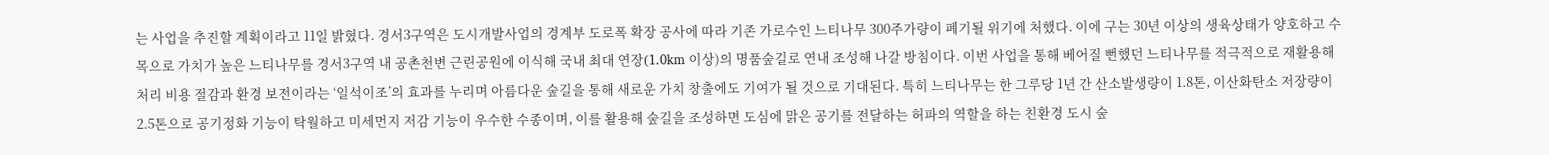는 사업을 추진할 계획이라고 11일 밝혔다. 경서3구역은 도시개발사업의 경계부 도로폭 확장 공사에 따라 기존 가로수인 느티나무 300주가량이 폐기될 위기에 처했다. 이에 구는 30년 이상의 생육상태가 양호하고 수목으로 가치가 높은 느티나무를 경서3구역 내 공촌천변 근린공원에 이식해 국내 최대 연장(1.0km 이상)의 명품숲길로 연내 조성해 나갈 방침이다. 이번 사업을 통해 베어질 뻔했던 느티나무를 적극적으로 재활용해 처리 비용 절감과 환경 보전이라는 ‘일석이조’의 효과를 누리며 아름다운 숲길을 통해 새로운 가치 창출에도 기여가 될 것으로 기대된다. 특히 느티나무는 한 그루당 1년 간 산소발생량이 1.8톤, 이산화탄소 저장량이 2.5톤으로 공기정화 기능이 탁월하고 미세먼지 저감 기능이 우수한 수종이며, 이를 활용해 숲길을 조성하면 도심에 맑은 공기를 전달하는 허파의 역할을 하는 친환경 도시 숲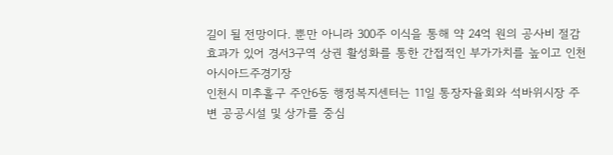길이 될 전망이다. 뿐만 아니라 300주 이식을 통해 약 24억 원의 공사비 절감 효과가 있어 경서3구역 상권 활성화를 통한 간접적인 부가가치를 높이고 인천아시아드주경기장
인천시 미추홀구 주안6동 행정복지센터는 11일 통장자율회와 석바위시장 주변 공공시설 및 상가를 중심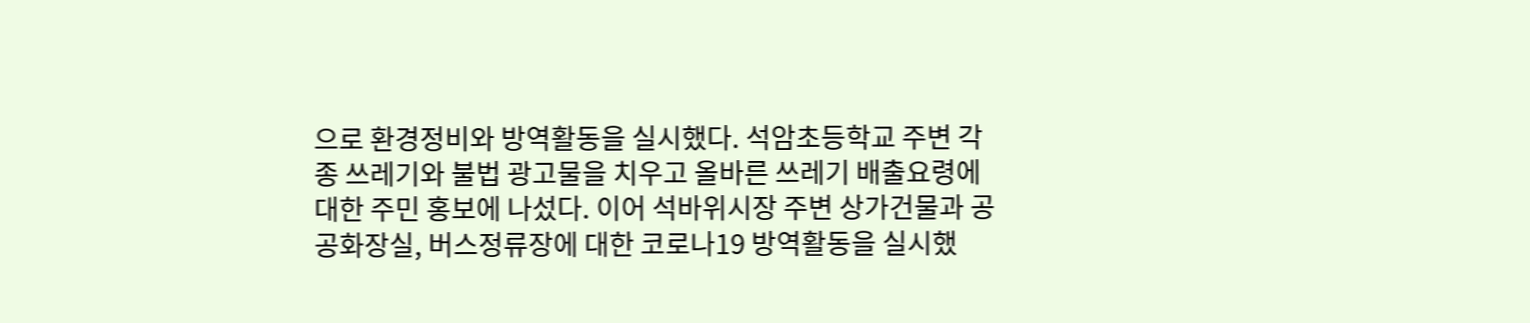으로 환경정비와 방역활동을 실시했다. 석암초등학교 주변 각종 쓰레기와 불법 광고물을 치우고 올바른 쓰레기 배출요령에 대한 주민 홍보에 나섰다. 이어 석바위시장 주변 상가건물과 공공화장실, 버스정류장에 대한 코로나19 방역활동을 실시했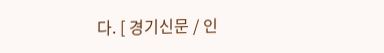다. [ 경기신문 / 인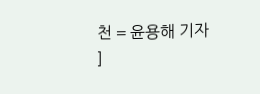천 = 윤용해 기자 ]